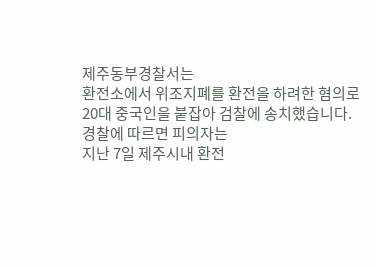제주동부경찰서는
환전소에서 위조지폐를 환전을 하려한 혐의로
20대 중국인을 붙잡아 검찰에 송치했습니다.
경찰에 따르면 피의자는
지난 7일 제주시내 환전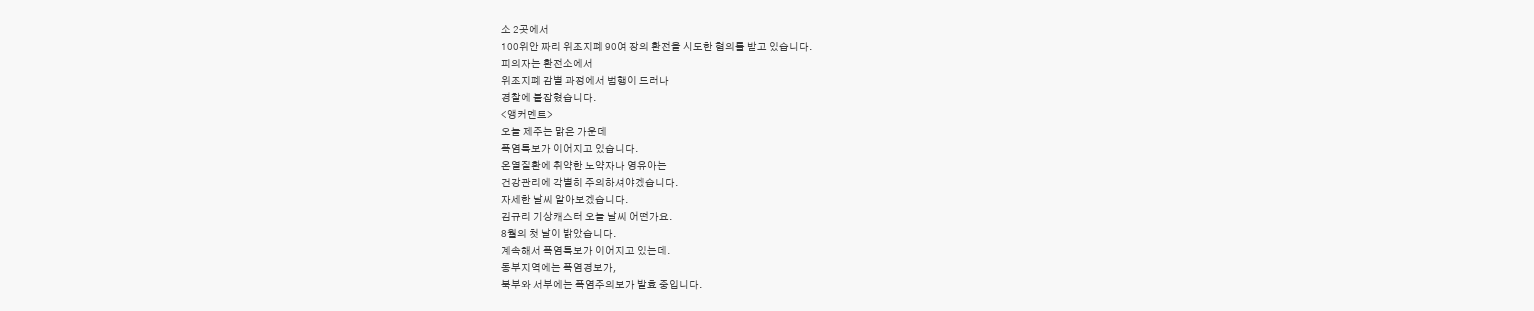소 2곳에서
100위안 짜리 위조지폐 90여 장의 환전을 시도한 혐의를 받고 있습니다.
피의자는 환전소에서
위조지폐 감별 과정에서 범행이 드러나
경찰에 붙잡혔습니다.
<앵커멘트>
오늘 제주는 맑은 가운데
폭염특보가 이어지고 있습니다.
온열질환에 취약한 노약자나 영유아는
건강관리에 각별히 주의하셔야겠습니다.
자세한 날씨 알아보겠습니다.
김규리 기상캐스터 오늘 날씨 어떤가요.
8월의 첫 날이 밝았습니다.
계속해서 폭염특보가 이어지고 있는데.
동부지역에는 폭염경보가,
북부와 서부에는 폭염주의보가 발효 중입니다.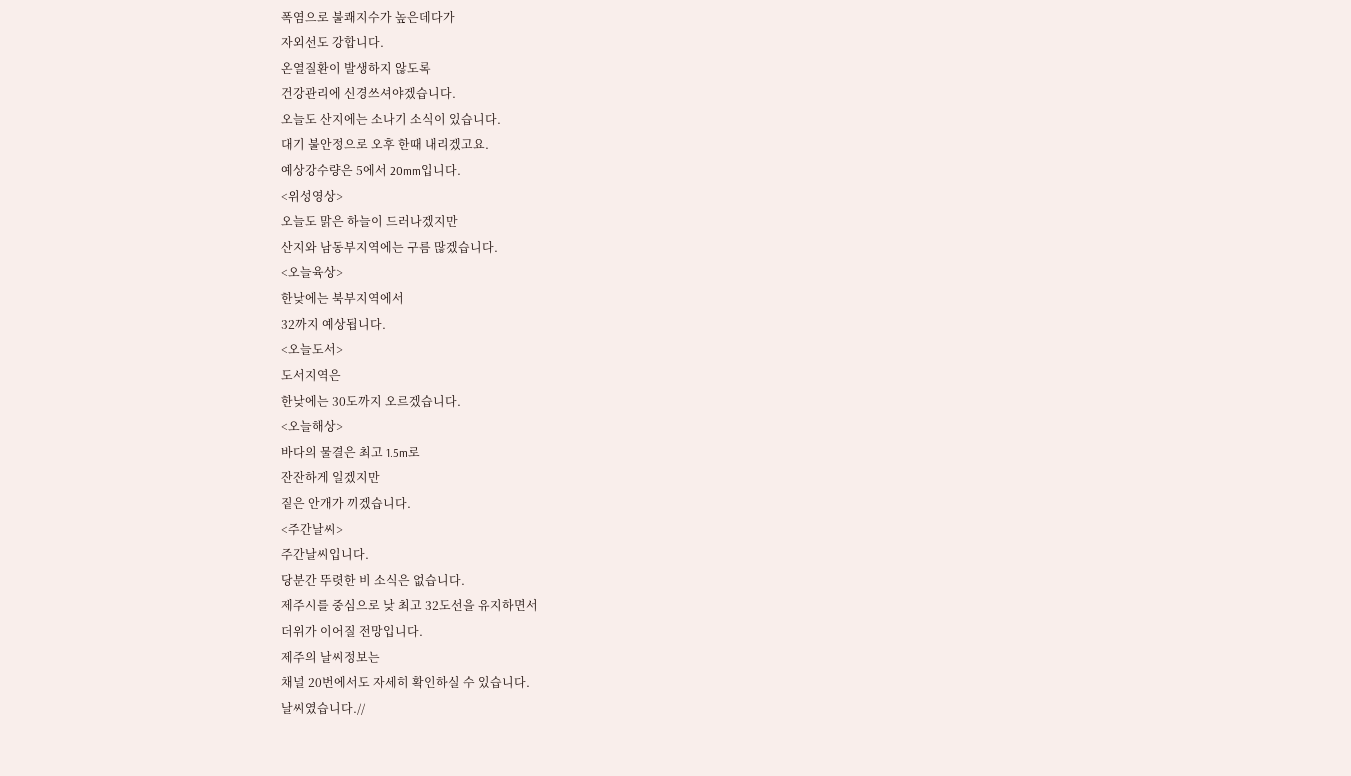폭염으로 불쾌지수가 높은데다가
자외선도 강합니다.
온열질환이 발생하지 않도록
건강관리에 신경쓰셔야겠습니다.
오늘도 산지에는 소나기 소식이 있습니다.
대기 불안정으로 오후 한때 내리겠고요.
예상강수량은 5에서 20mm입니다.
<위성영상>
오늘도 맑은 하늘이 드러나겠지만
산지와 남동부지역에는 구름 많겠습니다.
<오늘육상>
한낮에는 북부지역에서
32까지 예상됩니다.
<오늘도서>
도서지역은
한낮에는 30도까지 오르겠습니다.
<오늘해상>
바다의 물결은 최고 1.5m로
잔잔하게 일겠지만
짙은 안개가 끼겠습니다.
<주간날씨>
주간날씨입니다.
당분간 뚜렷한 비 소식은 없습니다.
제주시를 중심으로 낮 최고 32도선을 유지하면서
더위가 이어질 전망입니다.
제주의 날씨정보는
채널 20번에서도 자세히 확인하실 수 있습니다.
날씨였습니다.//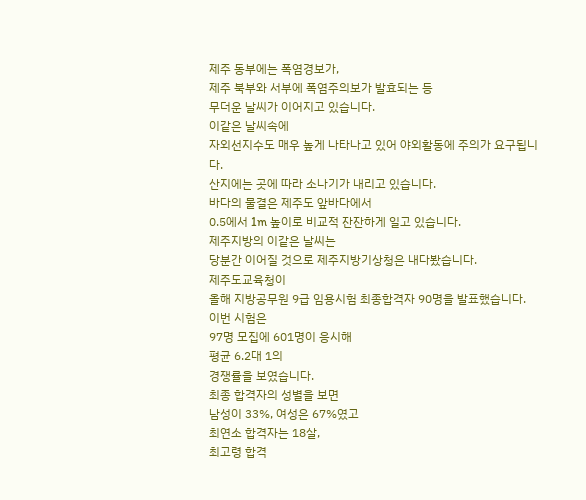제주 동부에는 폭염경보가,
제주 북부와 서부에 폭염주의보가 발효되는 등
무더운 날씨가 이어지고 있습니다.
이같은 날씨속에
자외선지수도 매우 높게 나타나고 있어 야외활동에 주의가 요구됩니다.
산지에는 곳에 따라 소나기가 내리고 있습니다.
바다의 물결은 제주도 앞바다에서
0.5에서 1m 높이로 비교적 잔잔하게 일고 있습니다.
제주지방의 이같은 날씨는
당분간 이어질 것으로 제주지방기상청은 내다봤습니다.
제주도교육청이
올해 지방공무원 9급 임용시험 최종합격자 90명을 발표했습니다.
이번 시험은
97명 모집에 601명이 응시해
평균 6.2대 1의
경쟁률을 보였습니다.
최종 합격자의 성별을 보면
남성이 33%, 여성은 67%였고
최연소 합격자는 18살,
최고령 합격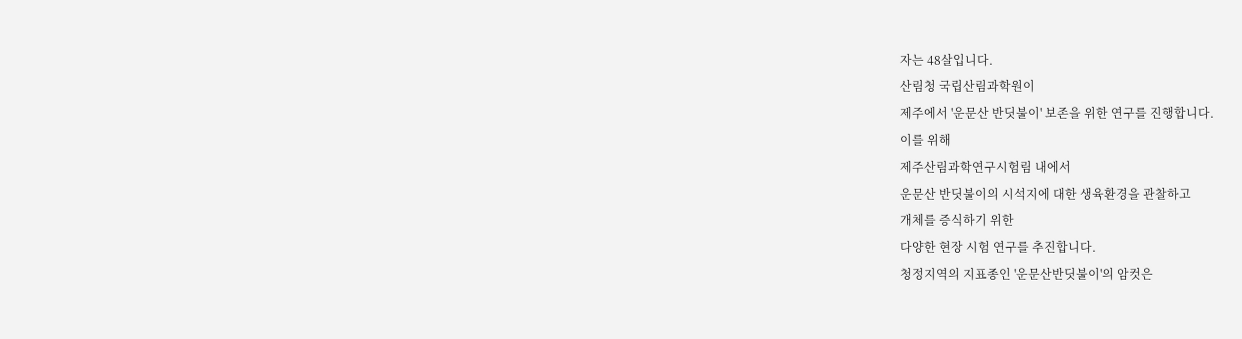자는 48살입니다.
산림청 국립산림과학원이
제주에서 '운문산 반딧불이' 보존을 위한 연구를 진행합니다.
이를 위해
제주산림과학연구시험림 내에서
운문산 반딧불이의 시석지에 대한 생육환경을 관찰하고
개체를 증식하기 위한
다양한 현장 시험 연구를 추진합니다.
청정지역의 지표종인 '운문산반딧불이'의 암컷은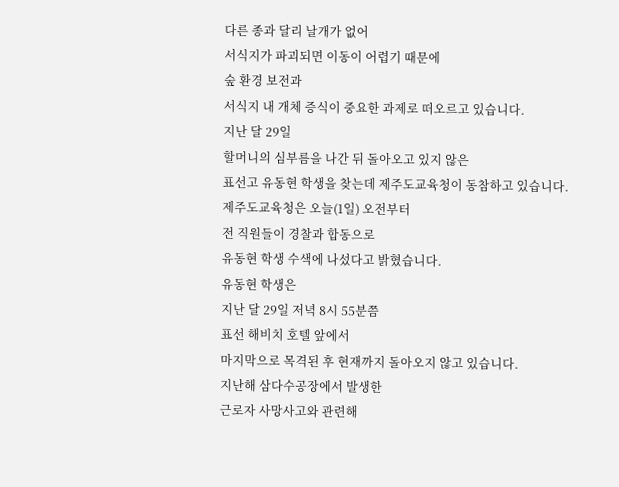다른 종과 달리 날개가 없어
서식지가 파괴되면 이동이 어렵기 때문에
숲 환경 보전과
서식지 내 개체 증식이 중요한 과제로 떠오르고 있습니다.
지난 달 29일
할머니의 심부름을 나간 뒤 돌아오고 있지 않은
표선고 유동현 학생을 찾는데 제주도교육청이 동참하고 있습니다.
제주도교육청은 오늘(1일) 오전부터
전 직원들이 경찰과 합동으로
유동현 학생 수색에 나섰다고 밝혔습니다.
유동현 학생은
지난 달 29일 저녁 8시 55분쯤
표선 해비치 호텔 앞에서
마지막으로 목격된 후 현재까지 돌아오지 않고 있습니다.
지난해 삼다수공장에서 발생한
근로자 사망사고와 관련해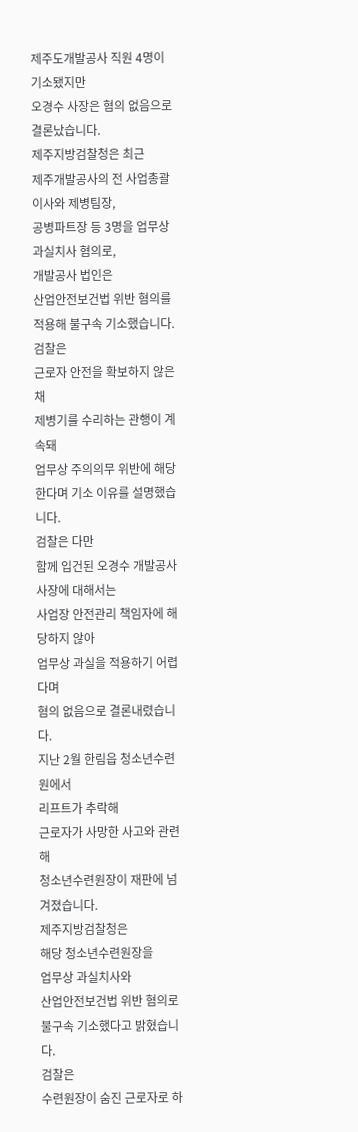제주도개발공사 직원 4명이 기소됐지만
오경수 사장은 혐의 없음으로 결론났습니다.
제주지방검찰청은 최근
제주개발공사의 전 사업총괄이사와 제병팀장,
공병파트장 등 3명을 업무상 과실치사 혐의로,
개발공사 법인은
산업안전보건법 위반 혐의를 적용해 불구속 기소했습니다.
검찰은
근로자 안전을 확보하지 않은 채
제병기를 수리하는 관행이 계속돼
업무상 주의의무 위반에 해당한다며 기소 이유를 설명했습니다.
검찰은 다만
함께 입건된 오경수 개발공사 사장에 대해서는
사업장 안전관리 책임자에 해당하지 않아
업무상 과실을 적용하기 어렵다며
혐의 없음으로 결론내렸습니다.
지난 2월 한림읍 청소년수련원에서
리프트가 추락해
근로자가 사망한 사고와 관련해
청소년수련원장이 재판에 넘겨졌습니다.
제주지방검찰청은
해당 청소년수련원장을
업무상 과실치사와
산업안전보건법 위반 혐의로
불구속 기소했다고 밝혔습니다.
검찰은
수련원장이 숨진 근로자로 하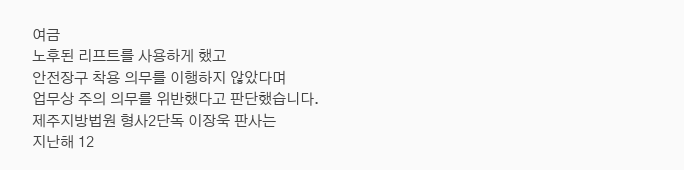여금
노후된 리프트를 사용하게 했고
안전장구 착용 의무를 이행하지 않았다며
업무상 주의 의무를 위반했다고 판단했습니다.
제주지방법원 형사2단독 이장욱 판사는
지난해 12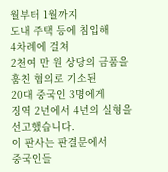월부터 1월까지
도내 주택 등에 침입해
4차례에 걸쳐
2천여 만 원 상당의 금품을 훔친 혐의로 기소된
20대 중국인 3명에게
징역 2년에서 4년의 실형을 선고했습니다.
이 판사는 판결문에서
중국인들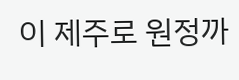이 제주로 원정까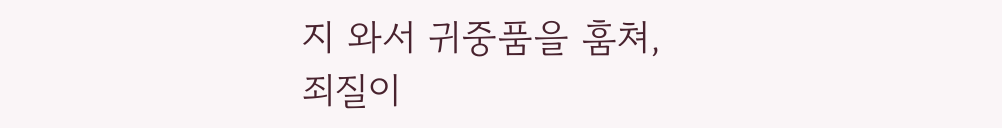지 와서 귀중품을 훔쳐,
죄질이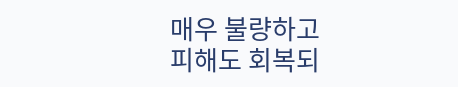매우 불량하고
피해도 회복되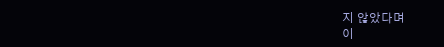지 않았다며
이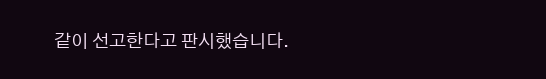같이 선고한다고 판시했습니다.